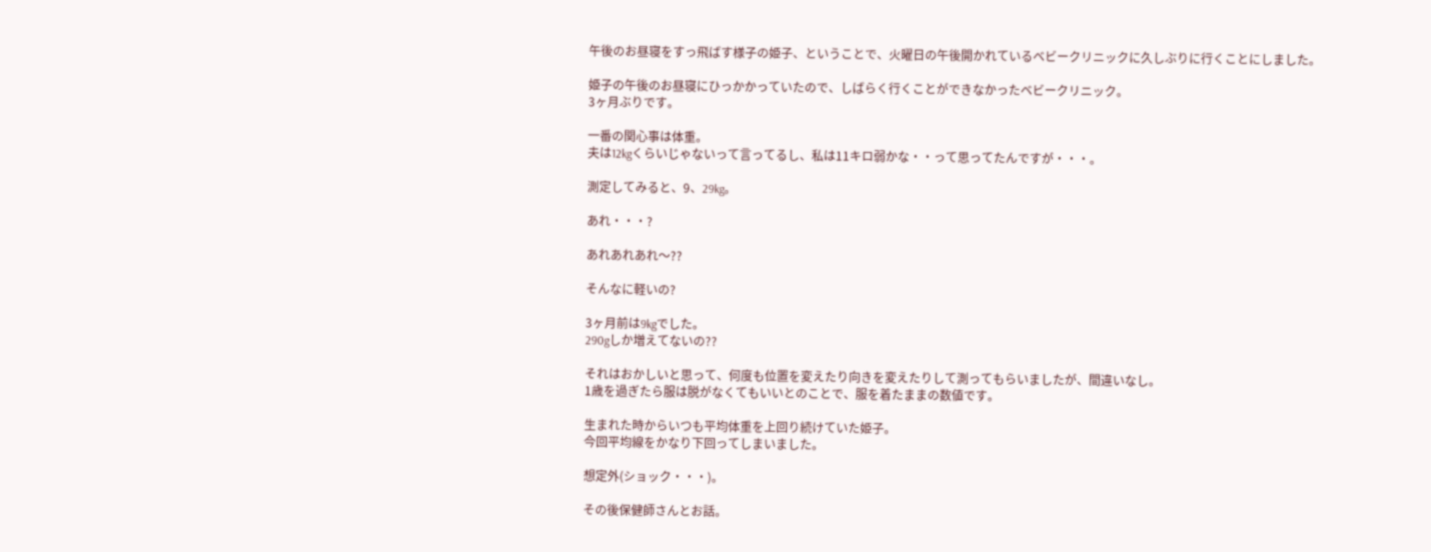午後のお昼寝をすっ飛ばす様子の姫子、ということで、火曜日の午後開かれているベビークリニックに久しぶりに行くことにしました。

姫子の午後のお昼寝にひっかかっていたので、しばらく行くことができなかったベビークリニック。
3ヶ月ぶりです。

一番の関心事は体重。
夫は12kgくらいじゃないって言ってるし、私は11キロ弱かな・・って思ってたんですが・・・。

測定してみると、9、29kg。

あれ・・・?

あれあれあれ〜??

そんなに軽いの?

3ヶ月前は9kgでした。
290gしか増えてないの??

それはおかしいと思って、何度も位置を変えたり向きを変えたりして測ってもらいましたが、間違いなし。
1歳を過ぎたら服は脱がなくてもいいとのことで、服を着たままの数値です。

生まれた時からいつも平均体重を上回り続けていた姫子。
今回平均線をかなり下回ってしまいました。

想定外(ショック・・・)。

その後保健師さんとお話。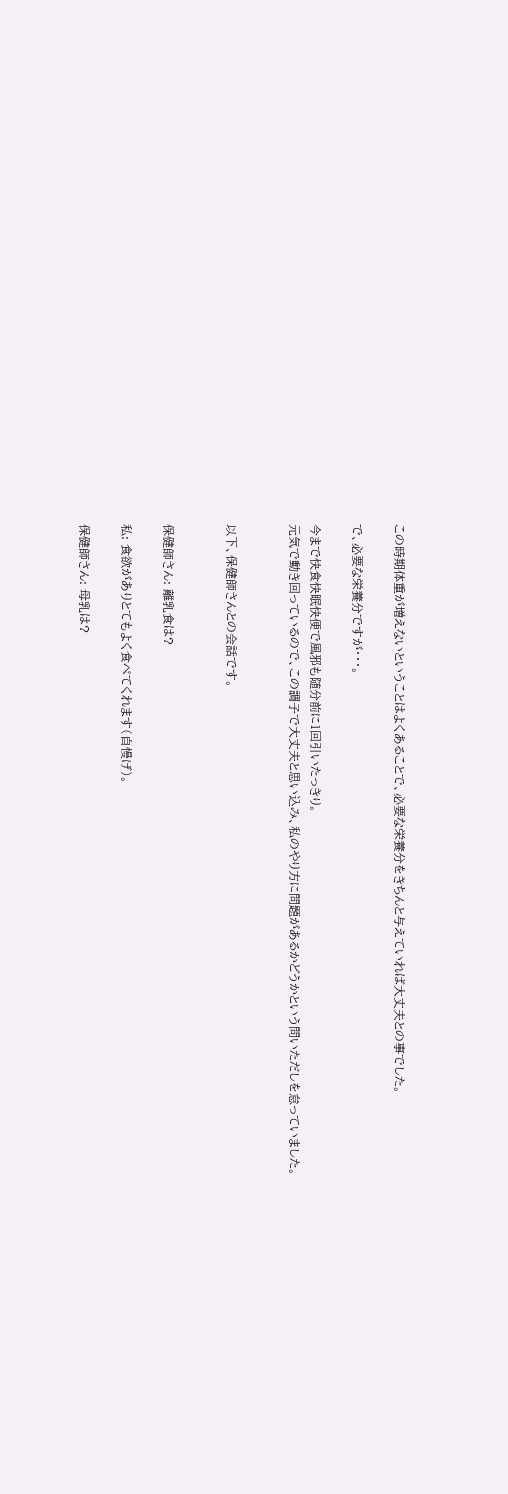この時期体重が増えないということはよくあることで、必要な栄養分をきちんと与えていれば大丈夫との事でした。

で、必要な栄養分ですが・・・。

今まで快食快眠快便で風邪も随分前に1回引いたっきり。
元気で動き回っているので、この調子で大丈夫と思い込み、私のやり方に問題があるかどうかという問いただしを怠っていました。


以下、保健師さんとの会話です。


保健師さん: 離乳食は?

私: 食欲がありとてもよく食べてくれます(自慢げ)。

保健師さん: 母乳は?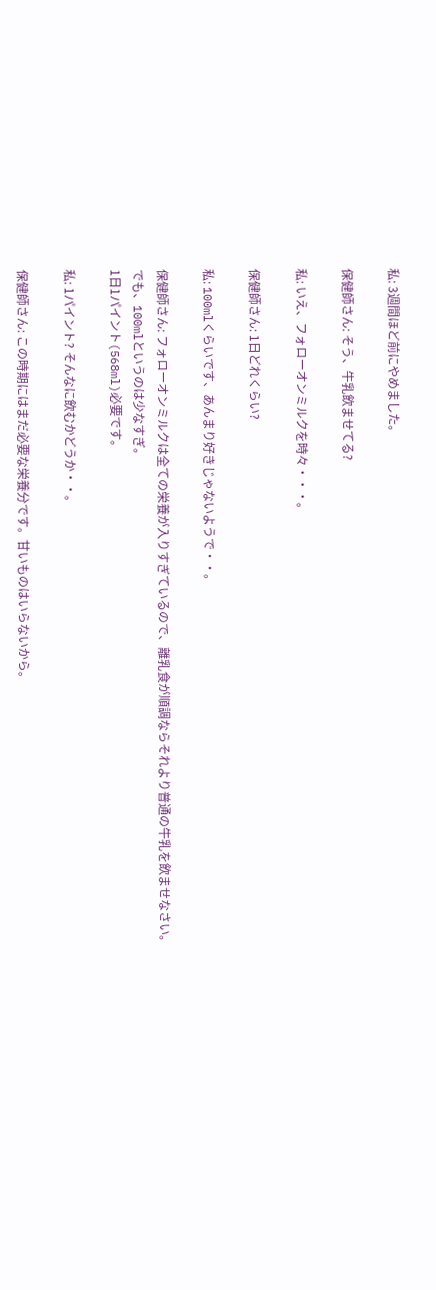私: 3週間ほど前にやめました。

保健師さん: そう、牛乳飲ませてる?

私: いえ、フォローオンミルクを時々・・・。

保健師さん: 1日どれくらい?

私: 100mlくらいです、あんまり好きじゃないようで・・。

保健師さん: フォローオンミルクは全ての栄養が入りすぎているので、離乳食が順調ならそれより普通の牛乳を飲ませなさい。
でも、100mlというのは少なすぎ。
1日1パイント(568ml)必要です。

私: 1パイント? そんなに飲むかどうか・・。

保健師さん: この時期にはまだ必要な栄養分です。甘いものはいらないから。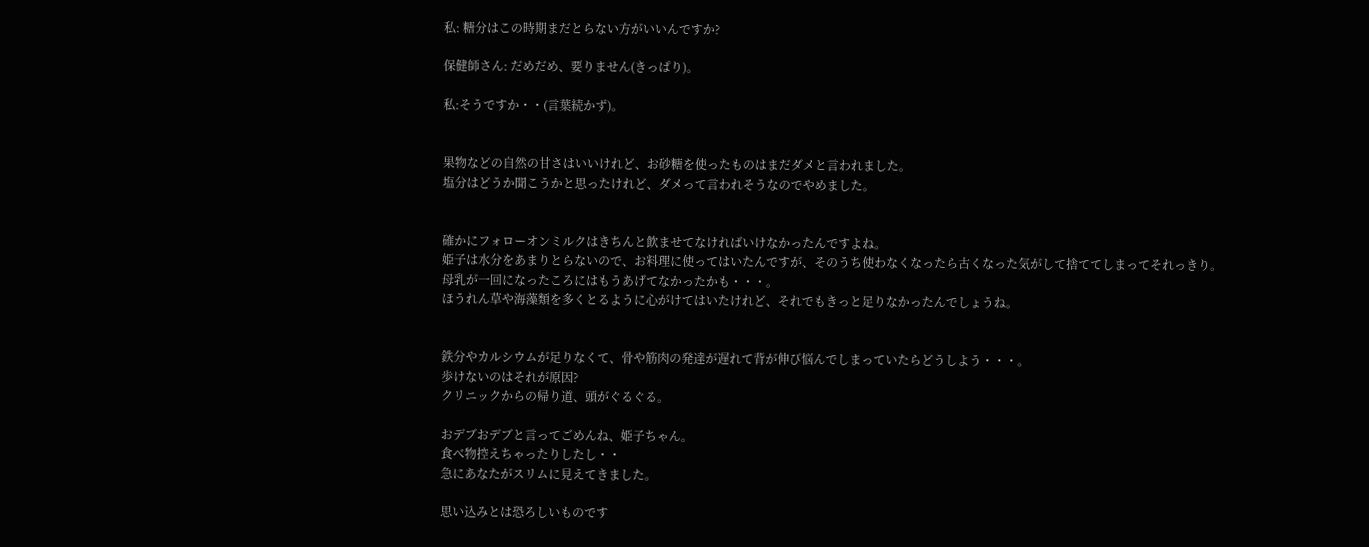私: 糖分はこの時期まだとらない方がいいんですか?

保健師さん: だめだめ、要りません(きっぱり)。

私:そうですか・・(言葉続かず)。


果物などの自然の甘さはいいけれど、お砂糖を使ったものはまだダメと言われました。
塩分はどうか聞こうかと思ったけれど、ダメって言われそうなのでやめました。


確かにフォローオンミルクはきちんと飲ませてなければいけなかったんですよね。
姫子は水分をあまりとらないので、お料理に使ってはいたんですが、そのうち使わなくなったら古くなった気がして捨ててしまってそれっきり。
母乳が一回になったころにはもうあげてなかったかも・・・。
ほうれん草や海藻類を多くとるように心がけてはいたけれど、それでもきっと足りなかったんでしょうね。


鉄分やカルシウムが足りなくて、骨や筋肉の発達が遅れて背が伸び悩んでしまっていたらどうしよう・・・。
歩けないのはそれが原因?
クリニックからの帰り道、頭がぐるぐる。

おデブおデブと言ってごめんね、姫子ちゃん。
食べ物控えちゃったりしたし・・
急にあなたがスリムに見えてきました。

思い込みとは恐ろしいものです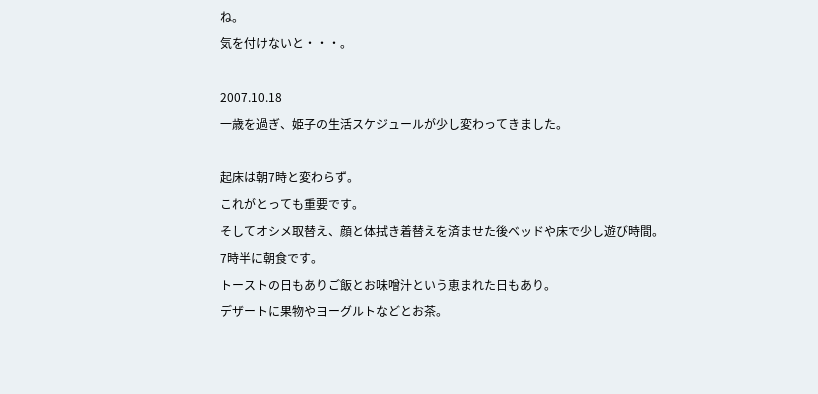ね。
気を付けないと・・・。

2007.10.18
一歳を過ぎ、姫子の生活スケジュールが少し変わってきました。

起床は朝7時と変わらず。
これがとっても重要です。
そしてオシメ取替え、顔と体拭き着替えを済ませた後ベッドや床で少し遊び時間。
7時半に朝食です。
トーストの日もありご飯とお味噌汁という恵まれた日もあり。
デザートに果物やヨーグルトなどとお茶。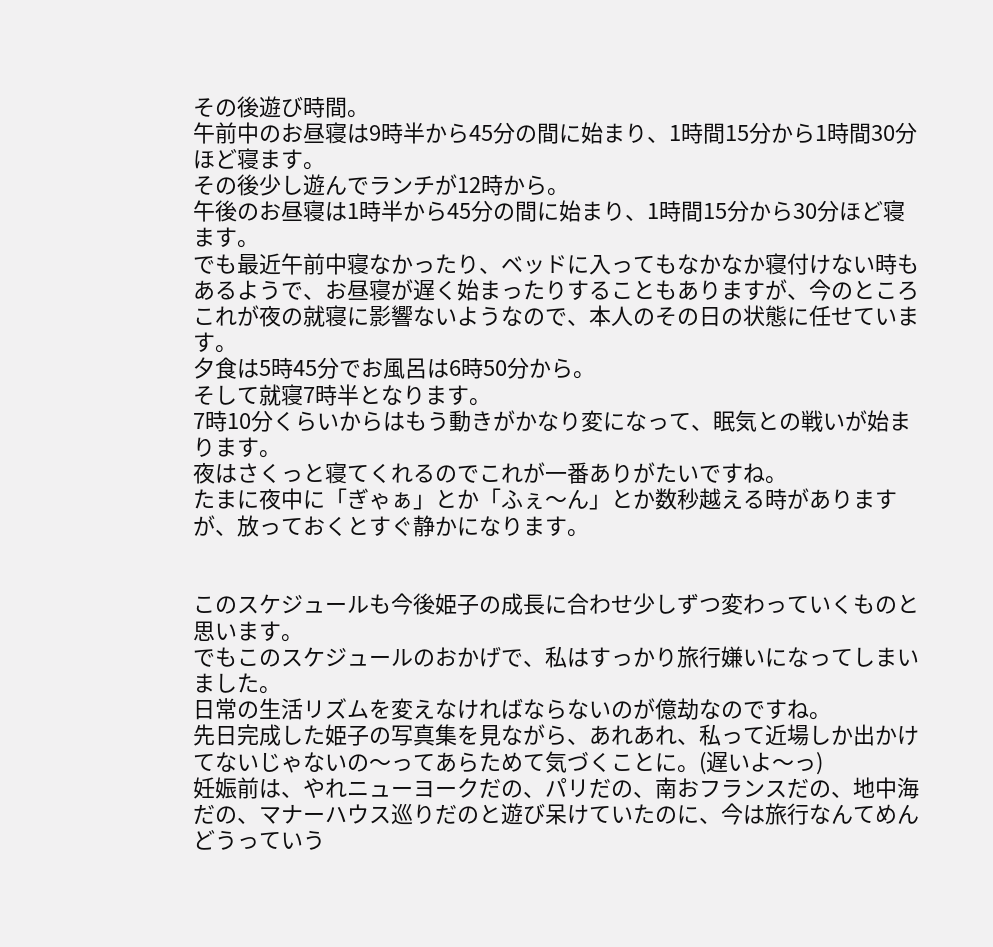その後遊び時間。
午前中のお昼寝は9時半から45分の間に始まり、1時間15分から1時間30分ほど寝ます。
その後少し遊んでランチが12時から。
午後のお昼寝は1時半から45分の間に始まり、1時間15分から30分ほど寝ます。
でも最近午前中寝なかったり、ベッドに入ってもなかなか寝付けない時もあるようで、お昼寝が遅く始まったりすることもありますが、今のところこれが夜の就寝に影響ないようなので、本人のその日の状態に任せています。
夕食は5時45分でお風呂は6時50分から。
そして就寝7時半となります。
7時10分くらいからはもう動きがかなり変になって、眠気との戦いが始まります。
夜はさくっと寝てくれるのでこれが一番ありがたいですね。
たまに夜中に「ぎゃぁ」とか「ふぇ〜ん」とか数秒越える時がありますが、放っておくとすぐ静かになります。


このスケジュールも今後姫子の成長に合わせ少しずつ変わっていくものと思います。
でもこのスケジュールのおかげで、私はすっかり旅行嫌いになってしまいました。
日常の生活リズムを変えなければならないのが億劫なのですね。
先日完成した姫子の写真集を見ながら、あれあれ、私って近場しか出かけてないじゃないの〜ってあらためて気づくことに。(遅いよ〜っ)
妊娠前は、やれニューヨークだの、パリだの、南おフランスだの、地中海だの、マナーハウス巡りだのと遊び呆けていたのに、今は旅行なんてめんどうっていう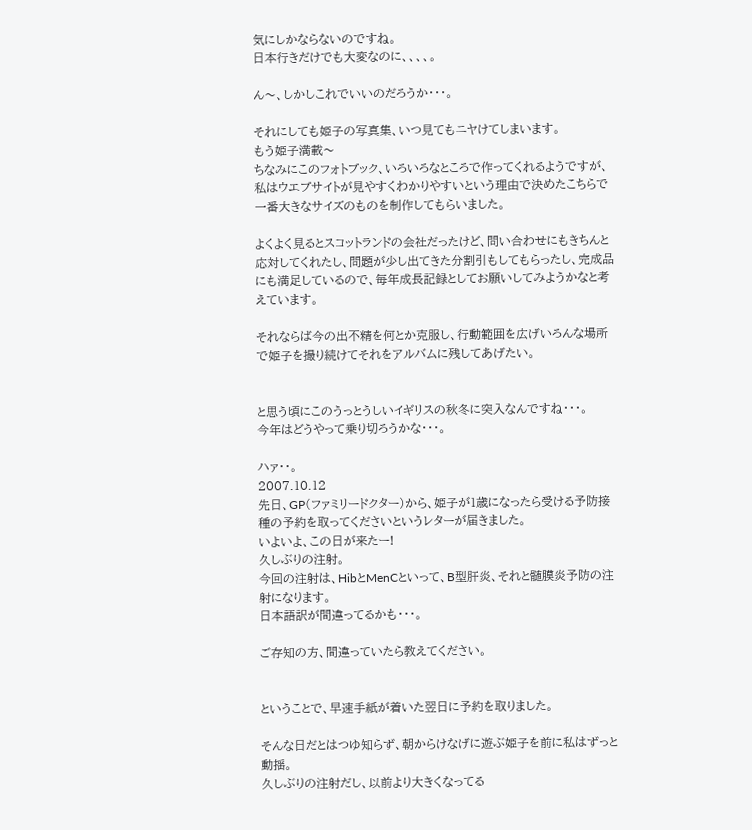気にしかならないのですね。
日本行きだけでも大変なのに、、、、。

ん〜、しかしこれでいいのだろうか・・・。

それにしても姫子の写真集、いつ見てもニヤけてしまいます。
もう姫子満載〜
ちなみにこのフォトブック、いろいろなところで作ってくれるようですが、私はウエブサイトが見やすくわかりやすいという理由で決めたこちらで一番大きなサイズのものを制作してもらいました。

よくよく見るとスコットランドの会社だったけど、問い合わせにもきちんと応対してくれたし、問題が少し出てきた分割引もしてもらったし、完成品にも満足しているので、毎年成長記録としてお願いしてみようかなと考えています。

それならば今の出不精を何とか克服し、行動範囲を広げいろんな場所で姫子を撮り続けてそれをアルバムに残してあげたい。


と思う頃にこのうっとうしいイギリスの秋冬に突入なんですね・・・。
今年はどうやって乗り切ろうかな・・・。

ハァ・・。
2007.10.12
先日、GP(ファミリードクター)から、姫子が1歳になったら受ける予防接種の予約を取ってくださいというレターが届きました。
いよいよ、この日が来たー!
久しぶりの注射。
今回の注射は、HibとMenCといって、B型肝炎、それと髄膜炎予防の注射になります。
日本語訳が間違ってるかも・・・。

ご存知の方、間違っていたら教えてください。


ということで、早速手紙が着いた翌日に予約を取りました。

そんな日だとはつゆ知らず、朝からけなげに遊ぶ姫子を前に私はずっと動揺。
久しぶりの注射だし、以前より大きくなってる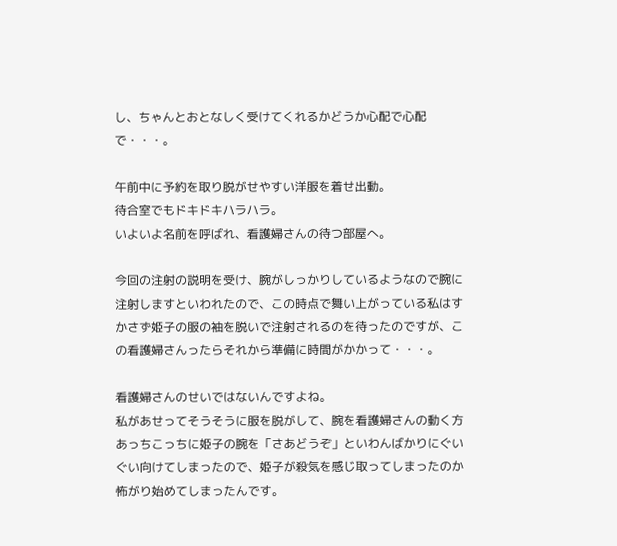し、ちゃんとおとなしく受けてくれるかどうか心配で心配で・・・。

午前中に予約を取り脱がせやすい洋服を着せ出動。
待合室でもドキドキハラハラ。
いよいよ名前を呼ばれ、看護婦さんの待つ部屋へ。

今回の注射の説明を受け、腕がしっかりしているようなので腕に注射しますといわれたので、この時点で舞い上がっている私はすかさず姫子の服の袖を脱いで注射されるのを待ったのですが、この看護婦さんったらそれから準備に時間がかかって・・・。

看護婦さんのせいではないんですよね。
私があせってそうそうに服を脱がして、腕を看護婦さんの動く方あっちこっちに姫子の腕を「さあどうぞ」といわんばかりにぐいぐい向けてしまったので、姫子が殺気を感じ取ってしまったのか怖がり始めてしまったんです。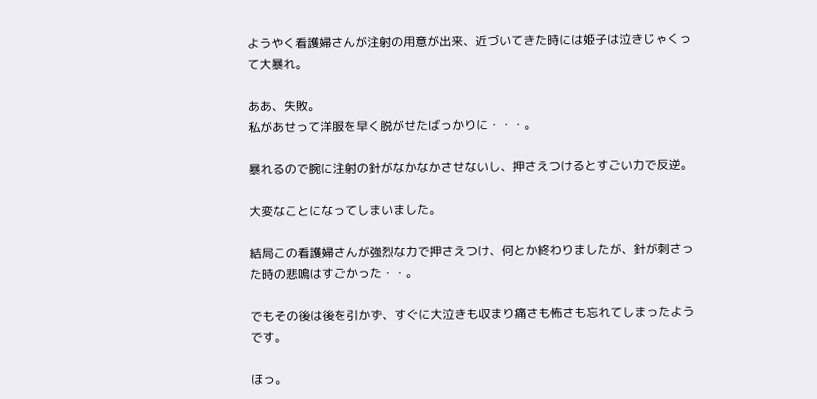ようやく看護婦さんが注射の用意が出来、近づいてきた時には姫子は泣きじゃくって大暴れ。

ああ、失敗。
私があせって洋服を早く脱がせたばっかりに・・・。

暴れるので腕に注射の針がなかなかさせないし、押さえつけるとすごい力で反逆。

大変なことになってしまいました。

結局この看護婦さんが強烈な力で押さえつけ、何とか終わりましたが、針が刺さった時の悲鳴はすごかった・・。

でもその後は後を引かず、すぐに大泣きも収まり痛さも怖さも忘れてしまったようです。

ほっ。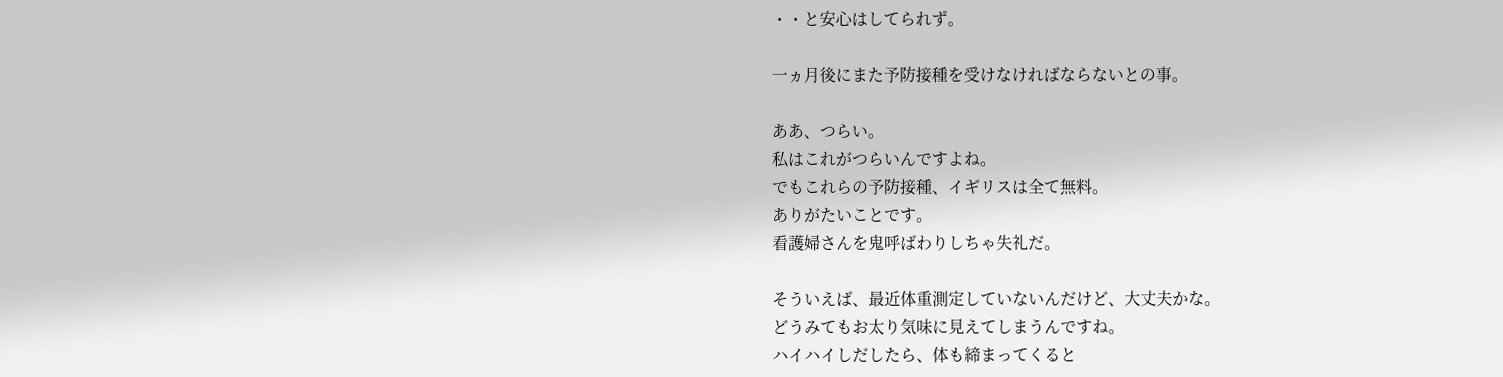・・と安心はしてられず。

一ヵ月後にまた予防接種を受けなければならないとの事。

ああ、つらい。
私はこれがつらいんですよね。
でもこれらの予防接種、イギリスは全て無料。
ありがたいことです。
看護婦さんを鬼呼ばわりしちゃ失礼だ。

そういえば、最近体重測定していないんだけど、大丈夫かな。
どうみてもお太り気味に見えてしまうんですね。
ハイハイしだしたら、体も締まってくると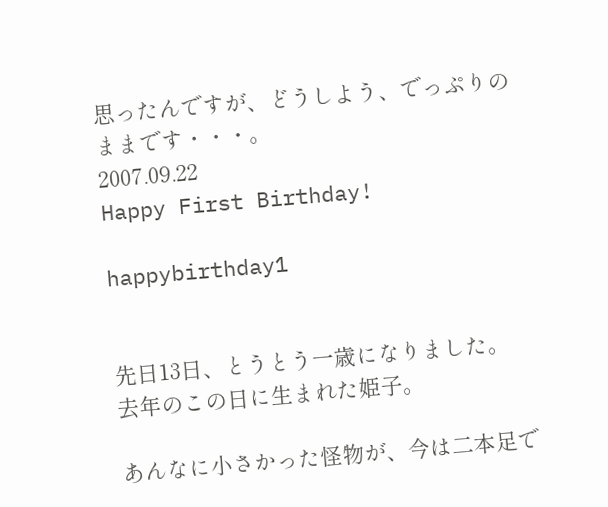思ったんですが、どうしよう、でっぷりのままです・・・。
2007.09.22
Happy First Birthday!

happybirthday1


先日13日、とうとう一歳になりました。
去年のこの日に生まれた姫子。

あんなに小さかった怪物が、今は二本足で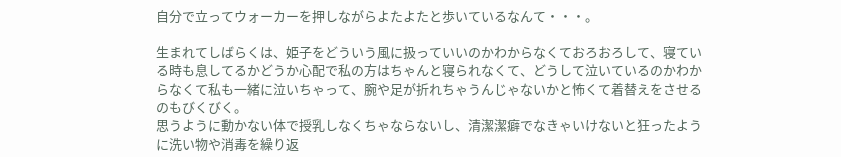自分で立ってウォーカーを押しながらよたよたと歩いているなんて・・・。

生まれてしばらくは、姫子をどういう風に扱っていいのかわからなくておろおろして、寝ている時も息してるかどうか心配で私の方はちゃんと寝られなくて、どうして泣いているのかわからなくて私も一緒に泣いちゃって、腕や足が折れちゃうんじゃないかと怖くて着替えをさせるのもびくびく。
思うように動かない体で授乳しなくちゃならないし、清潔潔癖でなきゃいけないと狂ったように洗い物や消毒を繰り返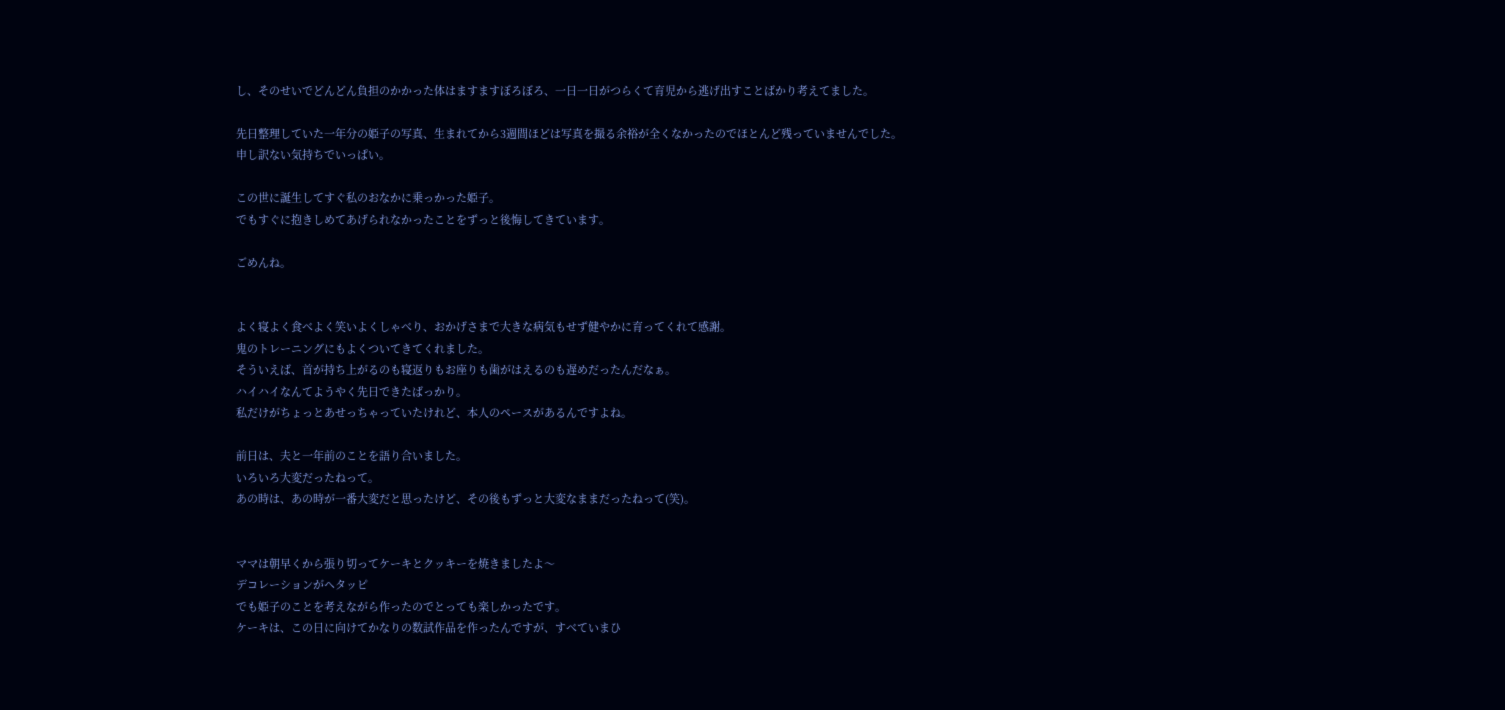し、そのせいでどんどん負担のかかった体はますますぼろぼろ、一日一日がつらくて育児から逃げ出すことばかり考えてました。

先日整理していた一年分の姫子の写真、生まれてから3週間ほどは写真を撮る余裕が全くなかったのでほとんど残っていませんでした。
申し訳ない気持ちでいっぱい。

この世に誕生してすぐ私のおなかに乗っかった姫子。
でもすぐに抱きしめてあげられなかったことをずっと後悔してきています。

ごめんね。


よく寝よく食べよく笑いよくしゃべり、おかげさまで大きな病気もせず健やかに育ってくれて感謝。
鬼のトレーニングにもよくついてきてくれました。
そういえば、首が持ち上がるのも寝返りもお座りも歯がはえるのも遅めだったんだなぁ。
ハイハイなんてようやく先日できたばっかり。
私だけがちょっとあせっちゃっていたけれど、本人のペースがあるんですよね。

前日は、夫と一年前のことを語り合いました。
いろいろ大変だったねって。
あの時は、あの時が一番大変だと思ったけど、その後もずっと大変なままだったねって(笑)。


ママは朝早くから張り切ってケーキとクッキーを焼きましたよ〜
デコレーションがヘタッピ
でも姫子のことを考えながら作ったのでとっても楽しかったです。
ケーキは、この日に向けてかなりの数試作品を作ったんですが、すべていまひ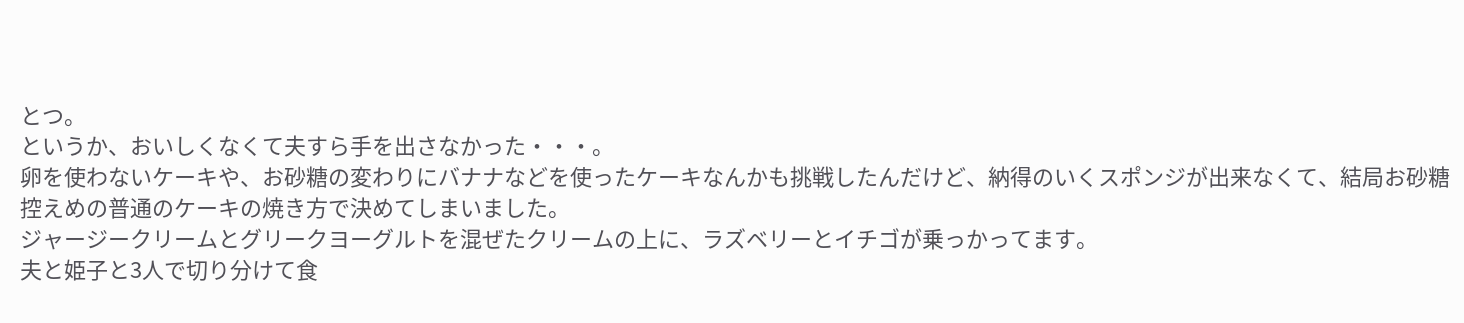とつ。
というか、おいしくなくて夫すら手を出さなかった・・・。
卵を使わないケーキや、お砂糖の変わりにバナナなどを使ったケーキなんかも挑戦したんだけど、納得のいくスポンジが出来なくて、結局お砂糖控えめの普通のケーキの焼き方で決めてしまいました。
ジャージークリームとグリークヨーグルトを混ぜたクリームの上に、ラズベリーとイチゴが乗っかってます。
夫と姫子と3人で切り分けて食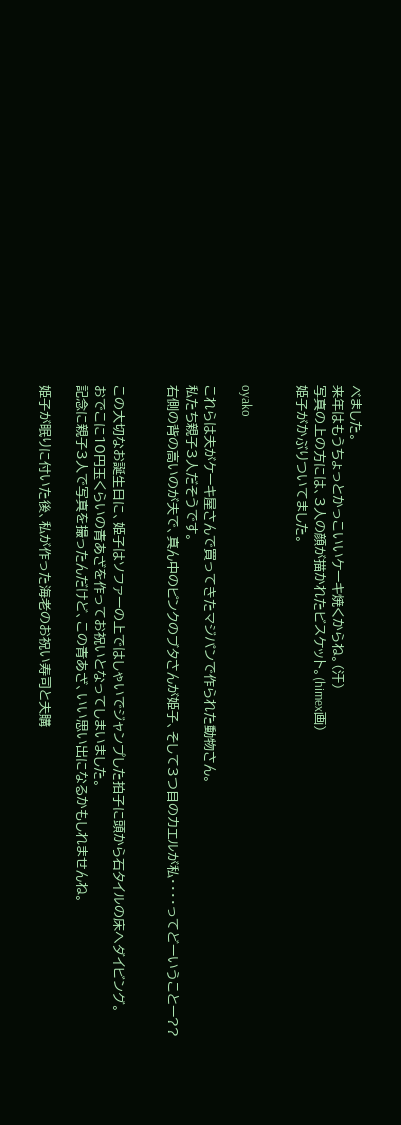べました。
来年はもうちょっとかっこいいケーキ焼くからね。(汗)
写真の上の方には、3人の顔が描かれたビスケット。(himex画)
姫子がかぶりついてました。


oyako

これらは夫がケーキ屋さんで買ってきたマジパンで作られた動物さん。
私たち親子3人だそうです。
右側の背の高いのが夫で、真ん中のピンクのブタさんが姫子、そして3つ目のカエルが私・・・・ってどーいうことー??


この大切なお誕生日に、姫子はソファーの上ではしゃいでジャンプした拍子に頭から石タイルの床へダイビング。
おでこに10円玉くらいの青あざを作ってお祝いとなってしまいました。
記念に親子3人で写真を撮ったんだけど、この青あざ、いい思い出になるかもしれませんね。

姫子が眠りに付いた後、私が作った海老のお祝い寿司と夫購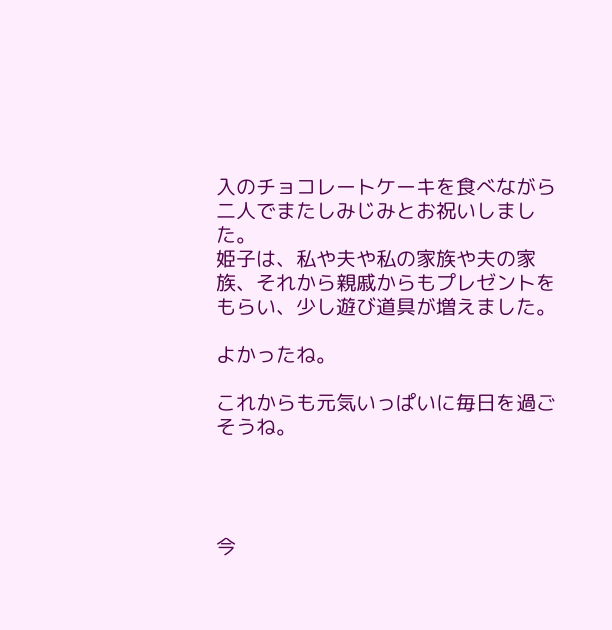入のチョコレートケーキを食べながら二人でまたしみじみとお祝いしました。
姫子は、私や夫や私の家族や夫の家族、それから親戚からもプレゼントをもらい、少し遊び道具が増えました。

よかったね。

これからも元気いっぱいに毎日を過ごそうね。




今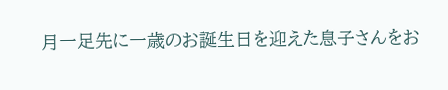月一足先に一歳のお誕生日を迎えた息子さんをお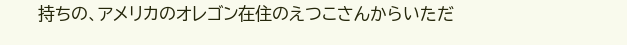持ちの、アメリカのオレゴン在住のえつこさんからいただ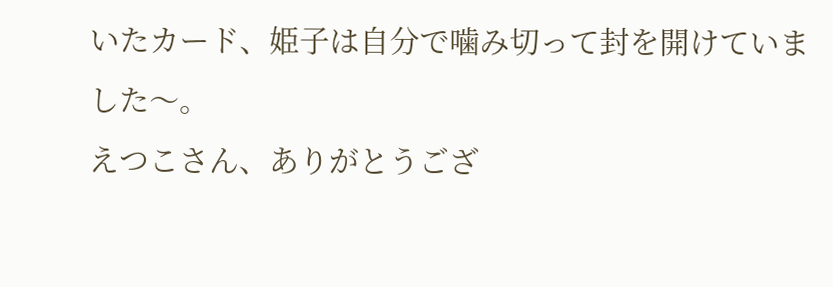いたカード、姫子は自分で噛み切って封を開けていました〜。
えつこさん、ありがとうござ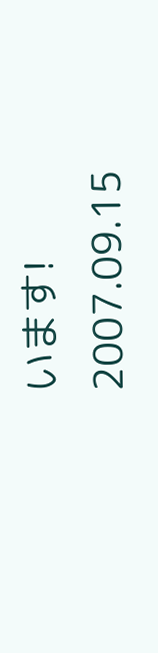います!
2007.09.15